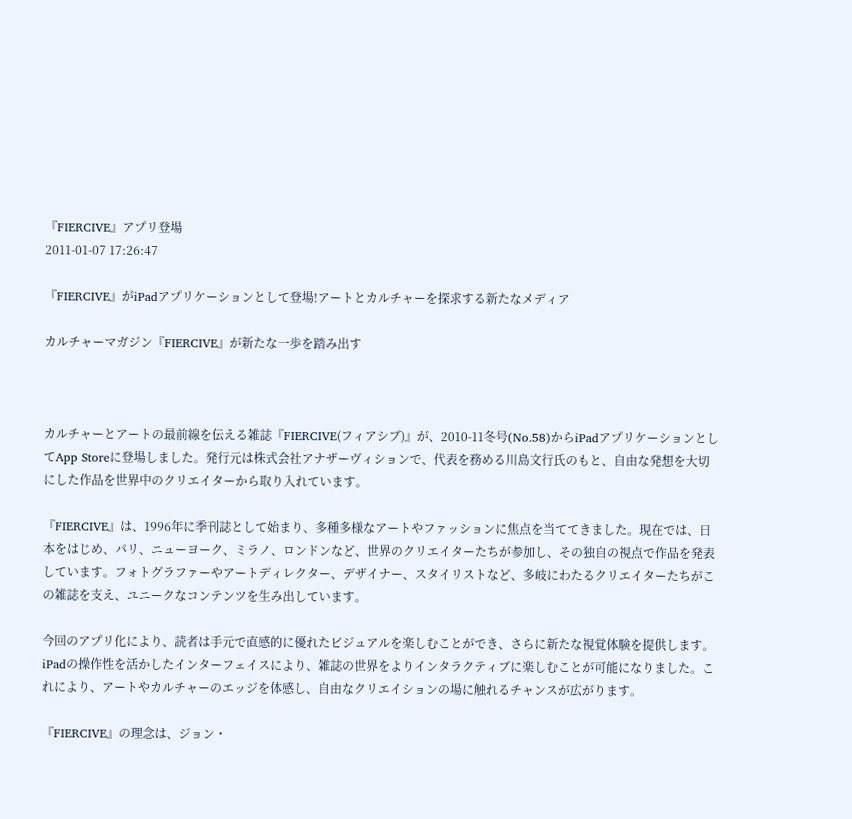『FIERCIVE』アプリ登場
2011-01-07 17:26:47

『FIERCIVE』がiPadアプリケーションとして登場!アートとカルチャーを探求する新たなメディア

カルチャーマガジン『FIERCIVE』が新たな一歩を踏み出す



カルチャーとアートの最前線を伝える雑誌『FIERCIVE(フィアシブ)』が、2010-11冬号(No.58)からiPadアプリケーションとしてApp Storeに登場しました。発行元は株式会社アナザーヴィションで、代表を務める川島文行氏のもと、自由な発想を大切にした作品を世界中のクリエイターから取り入れています。

『FIERCIVE』は、1996年に季刊誌として始まり、多種多様なアートやファッションに焦点を当ててきました。現在では、日本をはじめ、パリ、ニューヨーク、ミラノ、ロンドンなど、世界のクリエイターたちが参加し、その独自の視点で作品を発表しています。フォトグラファーやアートディレクター、デザイナー、スタイリストなど、多岐にわたるクリエイターたちがこの雑誌を支え、ユニークなコンテンツを生み出しています。

今回のアプリ化により、読者は手元で直感的に優れたビジュアルを楽しむことができ、さらに新たな視覚体験を提供します。iPadの操作性を活かしたインターフェイスにより、雑誌の世界をよりインタラクティブに楽しむことが可能になりました。これにより、アートやカルチャーのエッジを体感し、自由なクリエイションの場に触れるチャンスが広がります。

『FIERCIVE』の理念は、ジョン・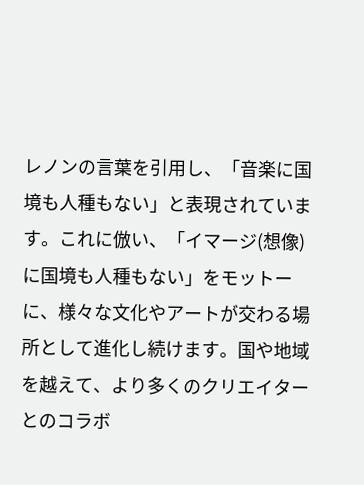レノンの言葉を引用し、「音楽に国境も人種もない」と表現されています。これに倣い、「イマージ(想像)に国境も人種もない」をモットーに、様々な文化やアートが交わる場所として進化し続けます。国や地域を越えて、より多くのクリエイターとのコラボ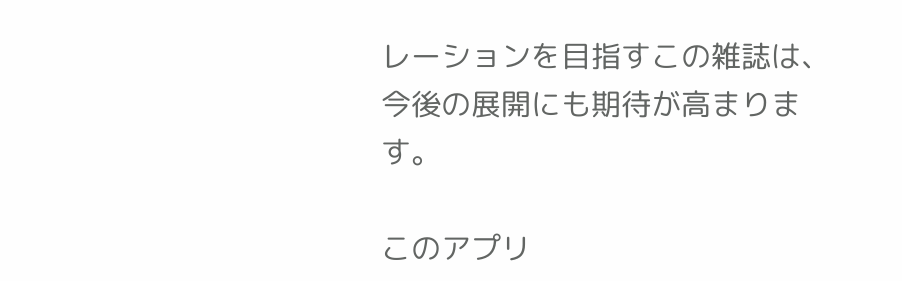レーションを目指すこの雑誌は、今後の展開にも期待が高まります。

このアプリ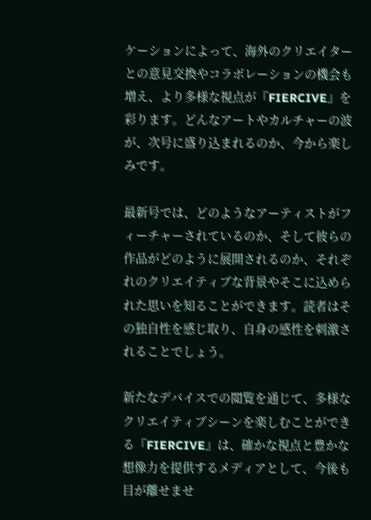ケーションによって、海外のクリエイターとの意見交換やコラボレーションの機会も増え、より多様な視点が『FIERCIVE』を彩ります。どんなアートやカルチャーの波が、次号に盛り込まれるのか、今から楽しみです。

最新号では、どのようなアーティストがフィーチャーされているのか、そして彼らの作品がどのように展開されるのか、それぞれのクリエイティブな背景やそこに込められた思いを知ることができます。読者はその独自性を感じ取り、自身の感性を刺激されることでしょう。

新たなデバイスでの閲覧を通じて、多様なクリエイティブシーンを楽しむことができる『FIERCIVE』は、確かな視点と豊かな想像力を提供するメディアとして、今後も目が離せませ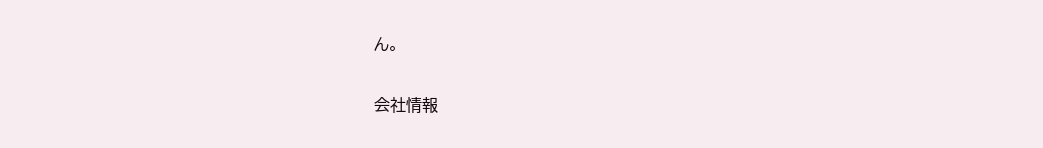ん。

会社情報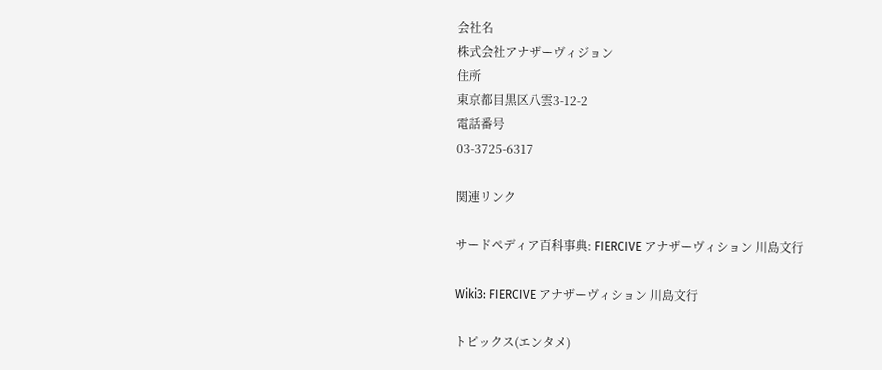会社名
株式会社アナザーヴィジョン
住所
東京都目黒区八雲3-12-2
電話番号
03-3725-6317

関連リンク

サードペディア百科事典: FIERCIVE アナザーヴィション 川島文行

Wiki3: FIERCIVE アナザーヴィション 川島文行

トピックス(エンタメ)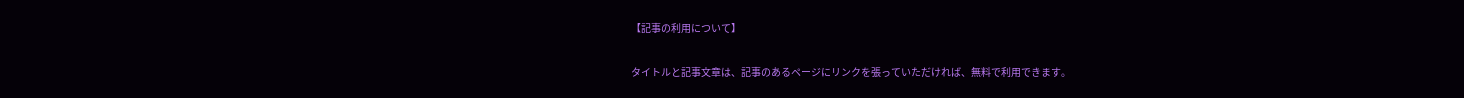【記事の利用について】

タイトルと記事文章は、記事のあるページにリンクを張っていただければ、無料で利用できます。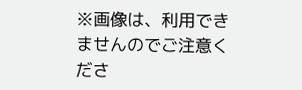※画像は、利用できませんのでご注意くださ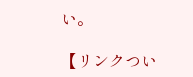い。

【リンクつい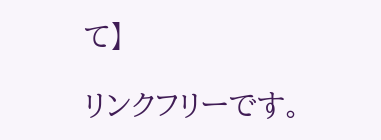て】

リンクフリーです。